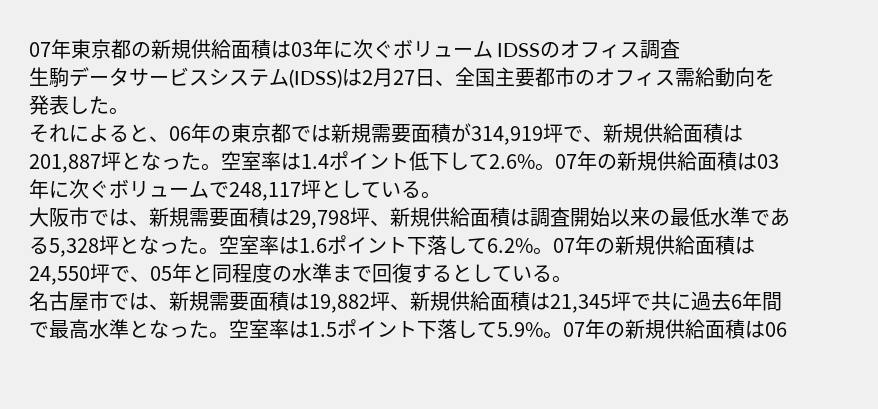07年東京都の新規供給面積は03年に次ぐボリューム IDSSのオフィス調査
生駒データサービスシステム(IDSS)は2月27日、全国主要都市のオフィス需給動向を発表した。
それによると、06年の東京都では新規需要面積が314,919坪で、新規供給面積は201,887坪となった。空室率は1.4ポイント低下して2.6%。07年の新規供給面積は03年に次ぐボリュームで248,117坪としている。
大阪市では、新規需要面積は29,798坪、新規供給面積は調査開始以来の最低水準である5,328坪となった。空室率は1.6ポイント下落して6.2%。07年の新規供給面積は24,550坪で、05年と同程度の水準まで回復するとしている。
名古屋市では、新規需要面積は19,882坪、新規供給面積は21,345坪で共に過去6年間で最高水準となった。空室率は1.5ポイント下落して5.9%。07年の新規供給面積は06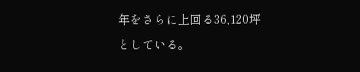年をさらに上回る36,120坪としている。